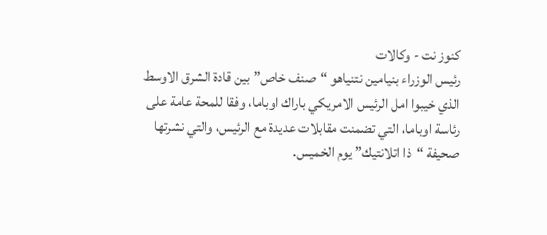كنوز نت - وكالات
رئيس الوزراء بنيامين نتنياهو “صنف خاص” بين قادة الشرق الاوسط الذي خيبوا امل الرئيس الامريكي باراك اوباما، وفقا للمحة عامة على رئاسة اوباما، التي تضمنت مقابلات عديدة مع الرئيس، والتي نشرتها صحيفة “ذا اتلانتيك” يوم الخميس.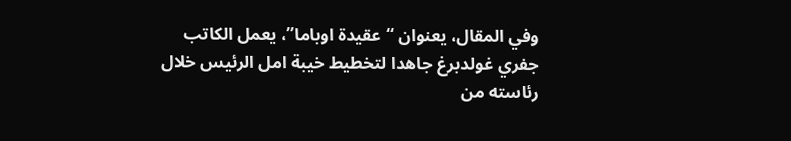وفي المقال، يعنوان “عقيدة اوباما”، يعمل الكاتب جفري غولدبرغ جاهدا لتخطيط خيبة امل الرئيس خلال رئاسته من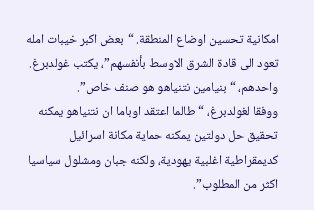امكانية تحسين اوضاع المنطقة. “بعض اكبر خيبات امله تعود الى قادة الشرق الاوسط بأنفسهم”، يكتب غولدبرغ. واحدهم، “بنيامين نتنياهو هو صنف خاص”.
ووفقا لغولدبرغ، “طالما اعتقد اوباما ان نتنياهو يمكنه تحقيق حل دولتين يمكنه حماية مكانة اسرائيل كديمقراطية اغلبية يهودية، ولكنه جبان ومشلول سياسيا اكثر من المطلوب”.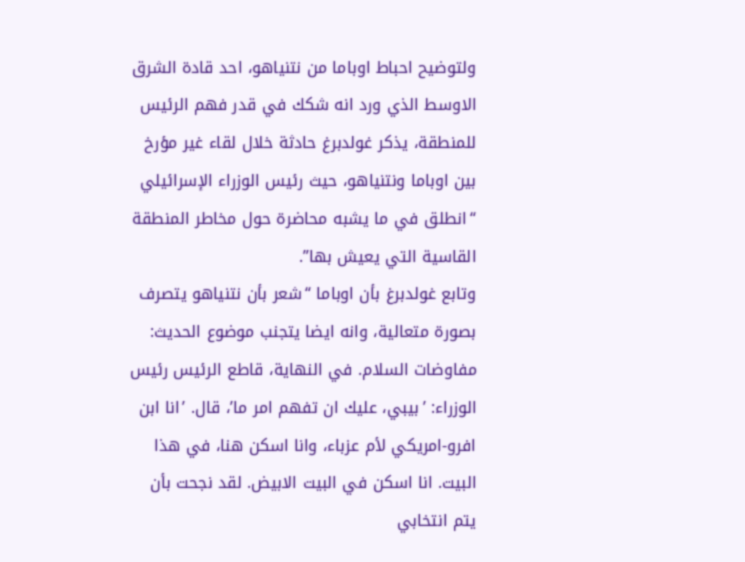ولتوضيح احباط اوباما من نتنياهو، احد قادة الشرق الاوسط الذي ورد انه شكك في قدر فهم الرئيس للمنطقة، يذكر غولدبرغ حادثة خلال لقاء غير مؤرخ بين اوباما ونتنياهو، حيث رئيس الوزراء الإسرائيلي “انطلق في ما يشبه محاضرة حول مخاطر المنطقة القاسية التي يعيش بها”.
وتابع غولدبرغ بأن اوباما “شعر بأن نتنياهو يتصرف بصورة متعالية، وانه ايضا يتجنب موضوع الحديث: مفاوضات السلام. في النهاية، قاطع الرئيس رئيس الوزراء: ’بيبي، عليك ان تفهم امر ما’، قال. ’انا ابن افرو-امريكي لأم عزباء، وانا اسكن هنا، في هذا البيت. انا اسكن في البيت الابيض. لقد نجحت بأن يتم انتخابي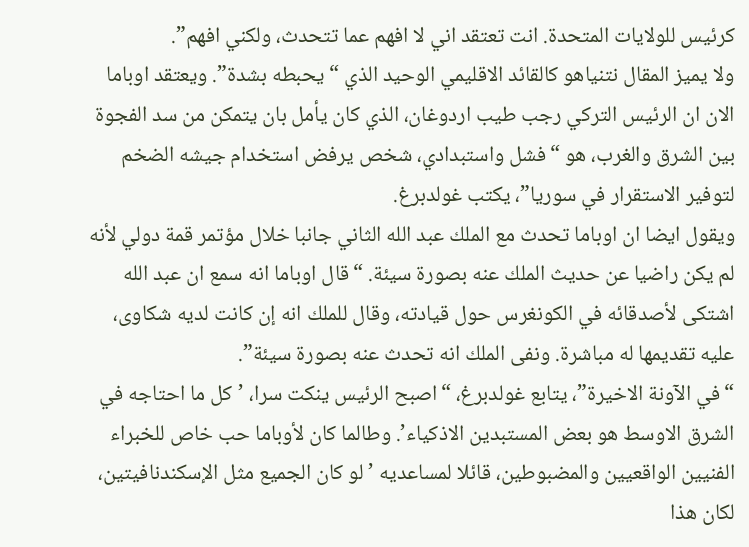كرئيس للولايات المتحدة. انت تعتقد اني لا افهم عما تتحدث، ولكني افهم”.
ولا يميز المقال نتنياهو كالقائد الاقليمي الوحيد الذي “يحبطه بشدة”. ويعتقد اوباما الان ان الرئيس التركي رجب طيب اردوغان، الذي كان يأمل بان يتمكن من سد الفجوة بين الشرق والغرب، هو “فشل واستبدادي، شخص يرفض استخدام جيشه الضخم لتوفير الاستقرار في سوريا”، يكتب غولدبرغ.
ويقول ايضا ان اوباما تحدث مع الملك عبد الله الثاني جانبا خلال مؤتمر قمة دولي لأنه لم يكن راضيا عن حديث الملك عنه بصورة سيئة. “قال اوباما انه سمع ان عبد الله اشتكى لأصدقائه في الكونغرس حول قيادته، وقال للملك انه إن كانت لديه شكاوى، عليه تقديمها له مباشرة. ونفى الملك انه تحدث عنه بصورة سيئة”.
“في الآونة الاخيرة”، يتابع غولدبرغ، “اصبح الرئيس ينكت سرا، ’كل ما احتاجه في الشرق الاوسط هو بعض المستبدين الاذكياء’. وطالما كان لأوباما حب خاص للخبراء الفنيين الواقعيين والمضبوطين، قائلا لمساعديه ’لو كان الجميع مثل الإسكندنافيتين، لكان هذا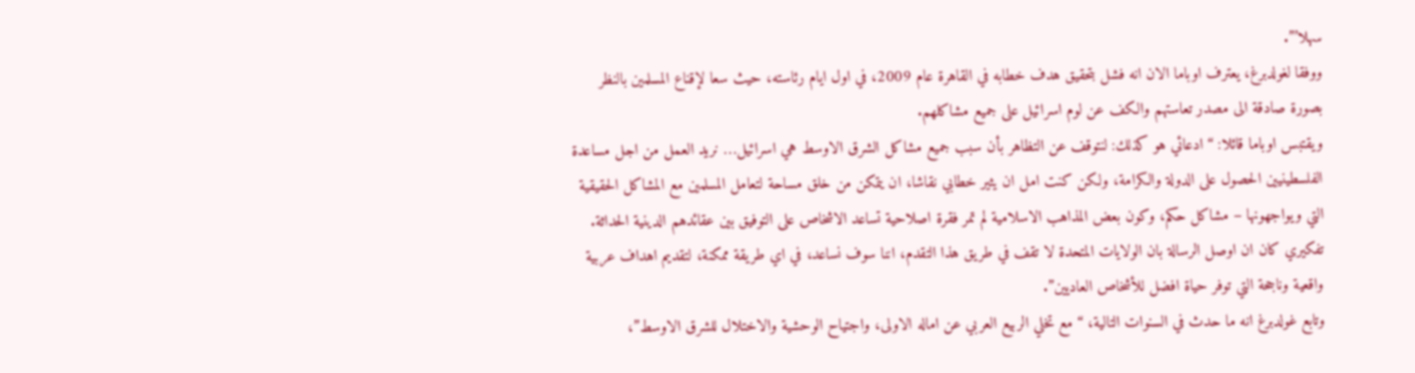سهلا’”.
ووفقا لغولدبرغ، يعترف اوباما الان انه فشل بتحقيق هدف خطابه في القاهرة عام 2009، في اول ايام رئاسته، حيث سعا لإقناع المسلمين بالنظر بصورة صادقة الى مصدر تعاستهم والكف عن لوم اسرائيل على جميع مشاكلهم.
ويقتبس اوباما قائلا: “ادعائي هو كذلك: لنتوقف عن التظاهر بأن سبب جميع مشاكل الشرق الاوسط هي اسرائيل… نريد العمل من اجل مساعدة الفلسطينيين الحصول على الدولة والكرامة، ولكن كنت امل ان يثير خطابي نقاشا، ان يتمكن من خلق مساحة لتعامل المسلمين مع المشاكل الحقيقية التي ويواجهونها – مشاكل حكم، وكون بعض المذاهب الاسلامية لم تمر فقرة اصلاحية تساعد الاشخاص على التوفيق بين عقائدهم الدينية الحداثة. تفكيري كان ان اوصل الرسالة بان الولايات المتحدة لا تقف في طريق هذا التقدم، اننا سوف نساعد، في اي طريقة ممكنة، لتقديم اهداف عربية واقعية وناجحة التي توفر حياة افضل للأشخاص العاديين”.
وتابع غولدبرغ انه ما حدث في السنوات التالية، “مع تخلي الربيع العربي عن اماله الاولى، واجتياح الوحشية والاختلال للشرق الاوسط”،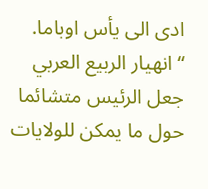ادى الى يأس اوباما. “انهيار الربيع العربي جعل الرئيس متشائما حول ما يمكن للولايات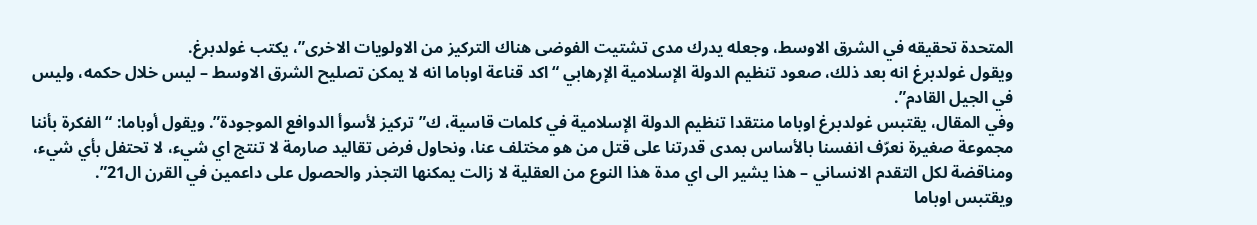المتحدة تحقيقه في الشرق الاوسط، وجعله يدرك مدى تشتيت الفوضى هناك التركيز من الاولويات الاخرى”، يكتب غولدبرغ.
ويقول غولدبرغ انه بعد ذلك، صعود تنظيم الدولة الإسلامية الإرهابي “اكد قناعة اوباما انه لا يمكن تصليح الشرق الاوسط – ليس خلال حكمه، وليس في الجيل القادم”.
وفي المقال، يقتبس غولدبرغ اوباما منتقدا تنظيم الدولة الإسلامية في كلمات قاسية، ك”تركيز لأسوأ الدوافع الموجودة”. ويقول أوباما: “الفكرة بأننا مجموعة صغيرة نعرّف انفسنا بالأساس بمدى قدرتنا على قتل من هو مختلف عنا، ونحاول فرض تقاليد صارمة لا تنتج اي شيء، لا تحتفل بأي شيء، ومناقضة لكل التقدم الانساني – هذا يشير الى اي مدة هذا النوع من العقلية لا زالت يمكنها التجذر والحصول على داعمين في القرن ال21”.
ويقتبس اوباما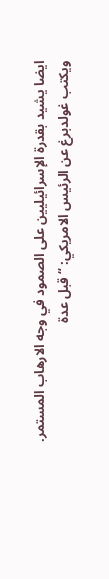ايضا يشيد بقدرة الإسرائيليين على الصمود في وجه الارهاب المستمر. ويكتب غولدبرغ عن الرئيس الامريكي: “قبل عدة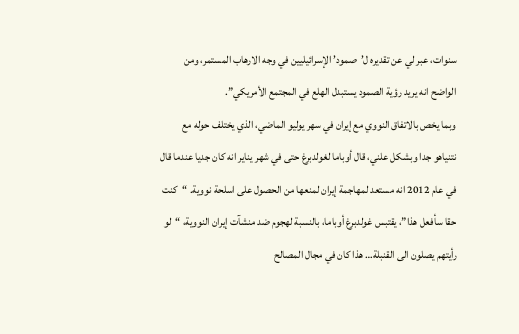سنوات، عبر لي عن تقديره ل’صمود’ الإسرائيليين في وجه الارهاب المستمر، ومن الواضح انه يريد رؤية الصمود يستبدل الهلع في المجتمع الأمريكي”.
وبما يخص بالاتفاق النووي مع إيران في سهر يوليو الماضي، الذي يختلف حوله مع نتنياهو جدا وبشكل علني، قال أوباما لغولدبرغ حتى في شهر يناير انه كان جديا عندما قال في عام 2012 انه مستعد لمهاجمة إيران لمنعها من الحصول على اسلحة نووية. “كنت حقا سأفعل هذا”، يقتبس غولدبرغ أوباما، بالنسبة لهجوم ضد منشآت إيران النووية، “لو رأيتهم يصلون الى القنبلة… هذا كان في مجال المصالح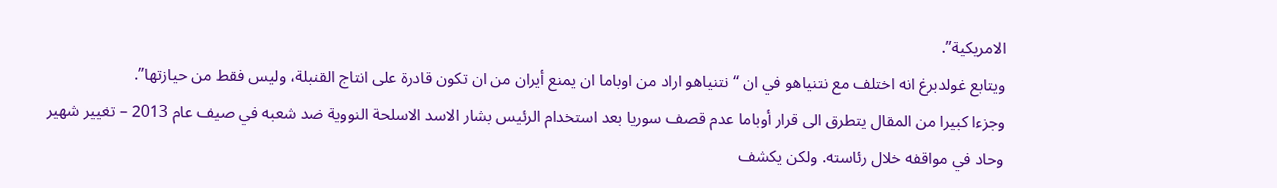الامريكية”.
ويتابع غولدبرغ انه اختلف مع نتنياهو في ان “نتنياهو اراد من اوباما ان يمنع أيران من ان تكون قادرة على انتاج القنبلة، وليس فقط من حيازتها”.
وجزءا كبيرا من المقال يتطرق الى قرار أوباما عدم قصف سوريا بعد استخدام الرئيس بشار الاسد الاسلحة النووية ضد شعبه في صيف عام 2013 – تغيير شهير وحاد في مواقفه خلال رئاسته. ولكن يكشف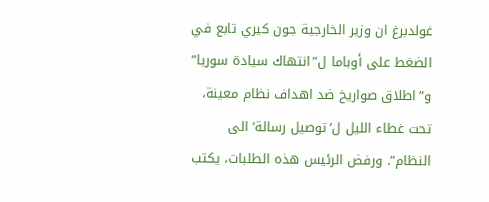غولدبرغ ان وزير الخارجية جون كيري تابع في الضغط على أوباما ل”انتهاك سيادة سوريا” و”اطلاق صواريخ ضد اهداف نظام معينة، تحت غطاء الليل ل’توصيل رسالة’ الى النظام”. ورفض الرئيس هذه الطلبات، يكتب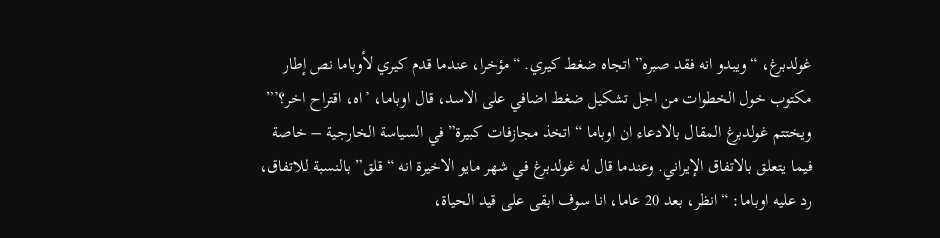غولدبرغ، “ويبدو انه فقد صبره” اتجاه ضغط كيري. “مؤخرا، عندما قدم كيري لأوباما نص إطار مكتوب خول الخطوات من اجل تشكيل ضغط اضافي على الاسد، قال اوباما، ’اه، اقتراح اخر؟’”
ويختتم غولدبرغ المقال بالادعاء ان اوباما “اتخذ مجازفات كبيرة” في السياسة الخارجية – خاصة فيما يتعلق بالاتفاق الإيراني. وعندما قال له غولدبرغ في شهر مايو الاخيرة انه “قلق” بالنسبة للاتفاق، رد عليه اوباما: “انظر، بعد 20 عاما، انا سوف ابقى على قيد الحياة،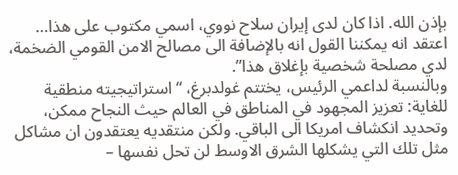بإذن الله. اذا كان لدى إيران سلاح نووي، اسمي مكتوب على هذا… اعتقد انه يمكننا القول انه بالإضافة الى مصالح الامن القومي الضخمة، لدي مصلحة شخصية بإغلاق هذا”.
وبالنسبة لداعمي الرئيس، يختتم غولدبرغ، “استراتيجيته منطقية للغاية: تعزيز المجهود في المناطق في العالم حيث النجاح ممكن، وتحديد انكشاف امريكا الى الباقي. ولكن منتقديه يعتقدون ان مشاكل مثل تلك التي يشكلها الشرق الاوسط لن تحل نفسها –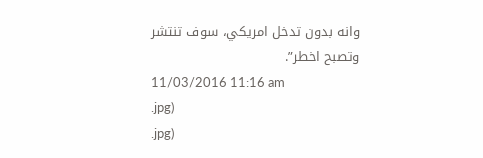وانه بدون تدخل امريكي، سوف تنتشر وتصبح اخطر”.
11/03/2016 11:16 am
.jpg)
.jpg)